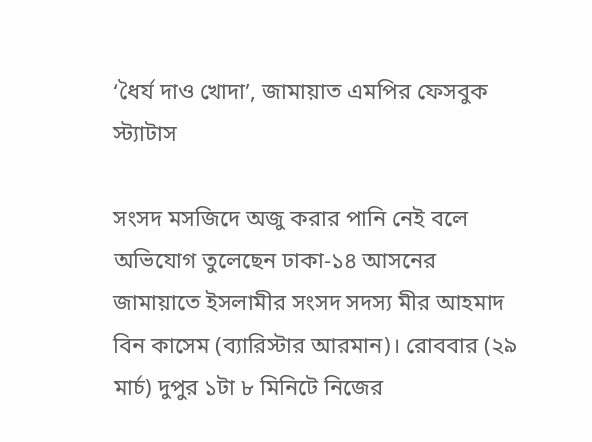‘ধৈর্য দাও খোদা’, জামায়াত এমপির ফেসবুক স্ট্যাটাস

সংসদ মসজিদে অজু করার পানি নেই বলে অভিযোগ তুলেছেন ঢাকা-১৪ আসনের জামায়াতে ইসলামীর সংসদ সদস্য মীর আহমাদ বিন কাসেম (ব্যারিস্টার আরমান)। রোববার (২৯ মার্চ) দুপুর ১টা ৮ মিনিটে নিজের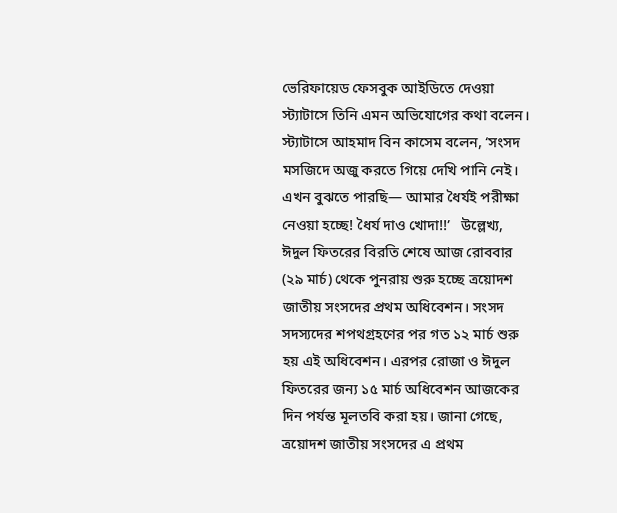ভেরিফায়েড ফেসবুক আইডিতে দেওয়া স্ট্যাটাসে তিনি এমন অভিযোগের কথা বলেন। স্ট্যাটাসে আহমাদ বিন কাসেম বলেন, ‘সংসদ মসজিদে অজু করতে গিয়ে দেখি পানি নেই। এখন বুঝতে পারছি— আমার ধৈর্যই পরীক্ষা নেওয়া হচ্ছে! ধৈর্য দাও খোদা!!’   উল্লেখ্য, ঈদুল ফিতরের বিরতি শেষে আজ রোববার (২৯ মার্চ) থেকে পুনরায় শুরু হচ্ছে ত্রয়োদশ জাতীয় সংসদের প্রথম অধিবেশন। সংসদ সদস্যদের শপথগ্রহণের পর গত ১২ মার্চ শুরু হয় এই অধিবেশন। এরপর রোজা ও ঈদুল ফিতরের জন্য ১৫ মার্চ অধিবেশন আজকের দিন পর্যন্ত মূলতবি করা হয়। জানা গেছে, ত্রয়োদশ জাতীয় সংসদের এ প্রথম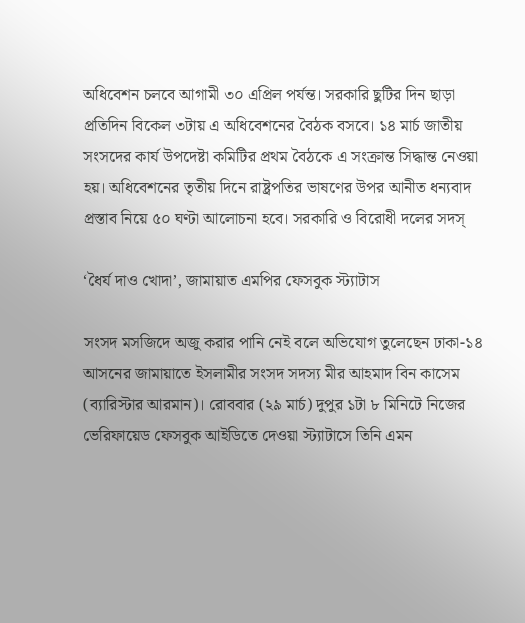অধিবেশন চলবে আগামী ৩০ এপ্রিল পর্যন্ত। সরকারি ছুটির দিন ছাড়া প্রতিদিন বিকেল ৩টায় এ অধিবেশনের বৈঠক বসবে। ১৪ মার্চ জাতীয় সংসদের কার্য উপদেষ্টা কমিটির প্রথম বৈঠকে এ সংক্রান্ত সিদ্ধান্ত নেওয়া হয়। অধিবেশনের তৃতীয় দিনে রাষ্ট্রপতির ভাষণের উপর আনীত ধন্যবাদ প্রস্তাব নিয়ে ৫০ ঘণ্টা আলোচনা হবে। সরকারি ও বিরোধী দলের সদস্

‘ধৈর্য দাও খোদা’, জামায়াত এমপির ফেসবুক স্ট্যাটাস

সংসদ মসজিদে অজু করার পানি নেই বলে অভিযোগ তুলেছেন ঢাকা-১৪ আসনের জামায়াতে ইসলামীর সংসদ সদস্য মীর আহমাদ বিন কাসেম (ব্যারিস্টার আরমান)। রোববার (২৯ মার্চ) দুপুর ১টা ৮ মিনিটে নিজের ভেরিফায়েড ফেসবুক আইডিতে দেওয়া স্ট্যাটাসে তিনি এমন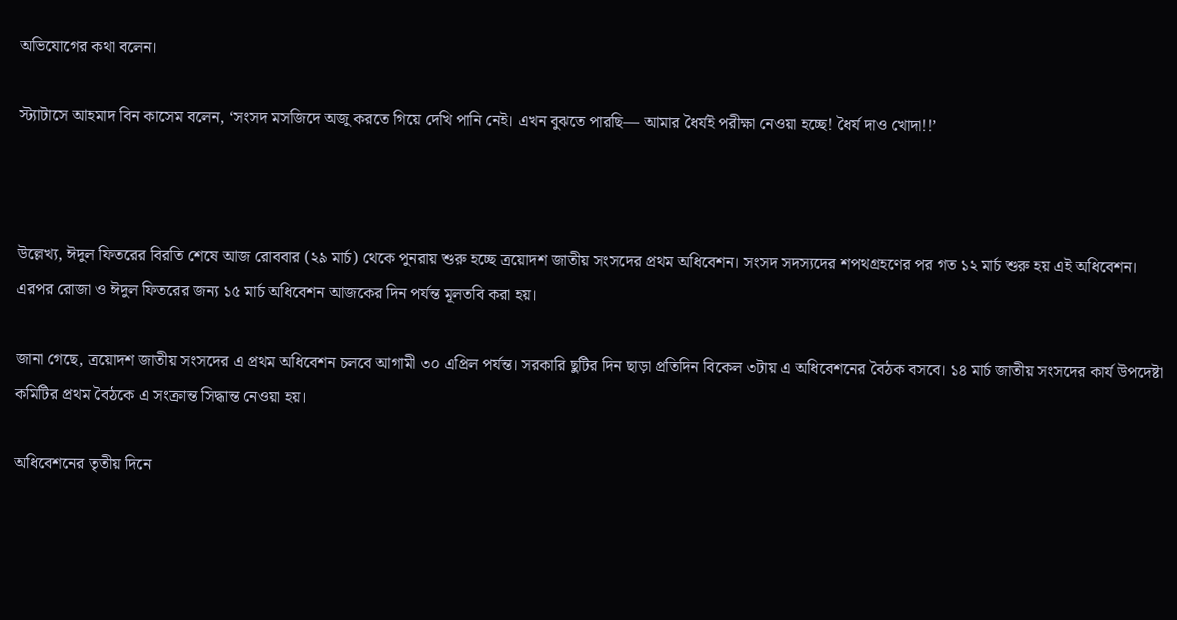অভিযোগের কথা বলেন।

স্ট্যাটাসে আহমাদ বিন কাসেম বলেন, ‘সংসদ মসজিদে অজু করতে গিয়ে দেখি পানি নেই। এখন বুঝতে পারছি— আমার ধৈর্যই পরীক্ষা নেওয়া হচ্ছে! ধৈর্য দাও খোদা!!’



উল্লেখ্য, ঈদুল ফিতরের বিরতি শেষে আজ রোববার (২৯ মার্চ) থেকে পুনরায় শুরু হচ্ছে ত্রয়োদশ জাতীয় সংসদের প্রথম অধিবেশন। সংসদ সদস্যদের শপথগ্রহণের পর গত ১২ মার্চ শুরু হয় এই অধিবেশন। এরপর রোজা ও ঈদুল ফিতরের জন্য ১৫ মার্চ অধিবেশন আজকের দিন পর্যন্ত মূলতবি করা হয়।

জানা গেছে, ত্রয়োদশ জাতীয় সংসদের এ প্রথম অধিবেশন চলবে আগামী ৩০ এপ্রিল পর্যন্ত। সরকারি ছুটির দিন ছাড়া প্রতিদিন বিকেল ৩টায় এ অধিবেশনের বৈঠক বসবে। ১৪ মার্চ জাতীয় সংসদের কার্য উপদেষ্টা কমিটির প্রথম বৈঠকে এ সংক্রান্ত সিদ্ধান্ত নেওয়া হয়।

অধিবেশনের তৃতীয় দিনে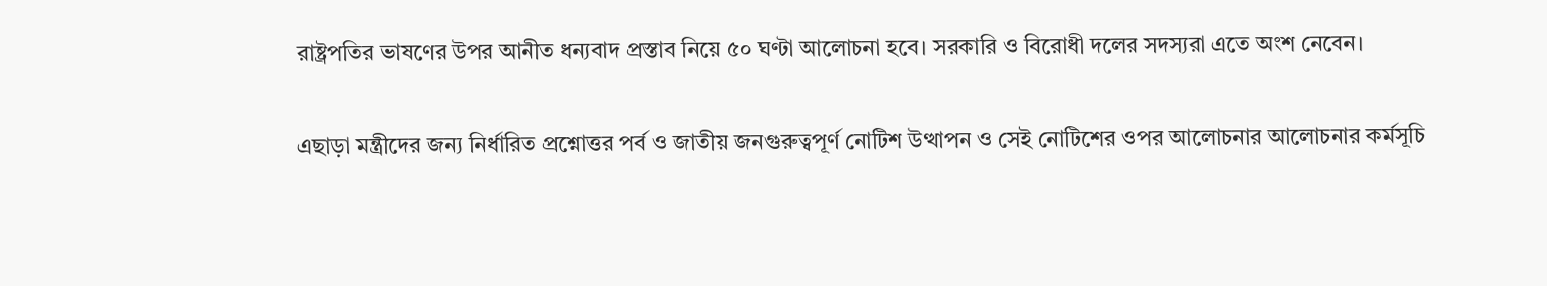রাষ্ট্রপতির ভাষণের উপর আনীত ধন্যবাদ প্রস্তাব নিয়ে ৫০ ঘণ্টা আলোচনা হবে। সরকারি ও বিরোধী দলের সদস্যরা এতে অংশ নেবেন।

এছাড়া মন্ত্রীদের জন্য নির্ধারিত প্রশ্নোত্তর পর্ব ও জাতীয় জনগুরুত্বপূর্ণ নোটিশ উত্থাপন ও সেই নোটিশের ওপর আলোচনার আলোচনার কর্মসূচি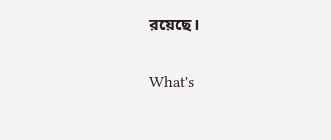রয়েছে।

What's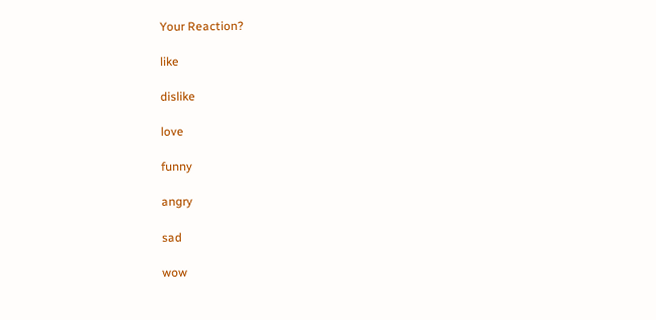Your Reaction?

like

dislike

love

funny

angry

sad

wow